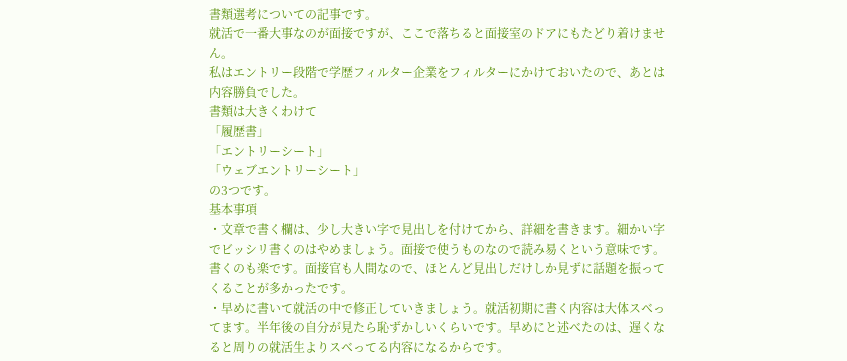書類選考についての記事です。
就活で一番大事なのが面接ですが、ここで落ちると面接室のドアにもたどり着けません。
私はエントリー段階で学歴フィルター企業をフィルターにかけておいたので、あとは内容勝負でした。
書類は大きくわけて
「履歴書」
「エントリーシート」
「ウェブエントリーシート」
の3つです。
基本事項
・文章で書く欄は、少し大きい字で見出しを付けてから、詳細を書きます。細かい字でビッシリ書くのはやめましょう。面接で使うものなので読み易くという意味です。書くのも楽です。面接官も人間なので、ほとんど見出しだけしか見ずに話題を振ってくることが多かったです。
・早めに書いて就活の中で修正していきましょう。就活初期に書く内容は大体スベってます。半年後の自分が見たら恥ずかしいくらいです。早めにと述べたのは、遅くなると周りの就活生よりスベってる内容になるからです。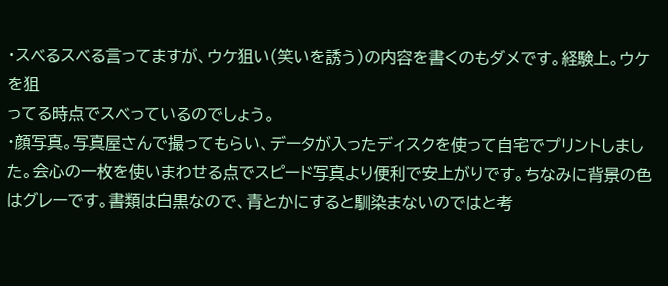・スベるスベる言ってますが、ウケ狙い(笑いを誘う)の内容を書くのもダメです。経験上。ウケを狙
ってる時点でスベっているのでしょう。
・顔写真。写真屋さんで撮ってもらい、データが入ったディスクを使って自宅でプリントしました。会心の一枚を使いまわせる点でスピード写真より便利で安上がりです。ちなみに背景の色はグレーです。書類は白黒なので、青とかにすると馴染まないのではと考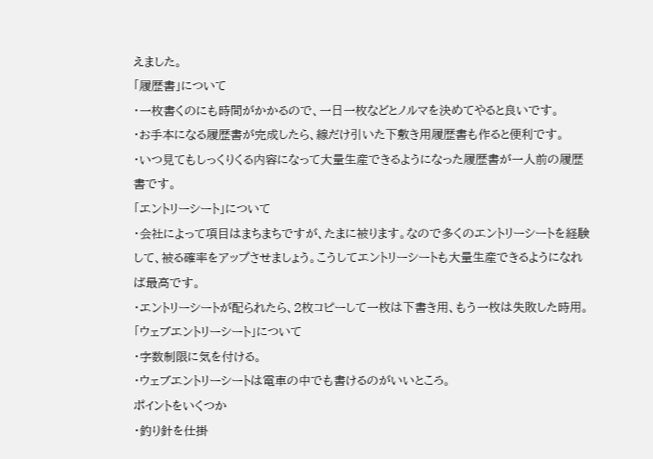えました。
「履歴書」について
・一枚書くのにも時間がかかるので、一日一枚などとノルマを決めてやると良いです。
・お手本になる履歴書が完成したら、線だけ引いた下敷き用履歴書も作ると便利です。
・いつ見てもしっくりくる内容になって大量生産できるようになった履歴書が一人前の履歴書です。
「エントリーシート」について
・会社によって項目はまちまちですが、たまに被ります。なので多くのエントリーシートを経験して、被る確率をアップさせましょう。こうしてエントリーシートも大量生産できるようになれば最高です。
・エントリーシートが配られたら、2枚コピーして一枚は下書き用、もう一枚は失敗した時用。
「ウェブエントリーシート」について
・字数制限に気を付ける。
・ウェブエントリーシートは電車の中でも書けるのがいいところ。
ポイントをいくつか
・釣り針を仕掛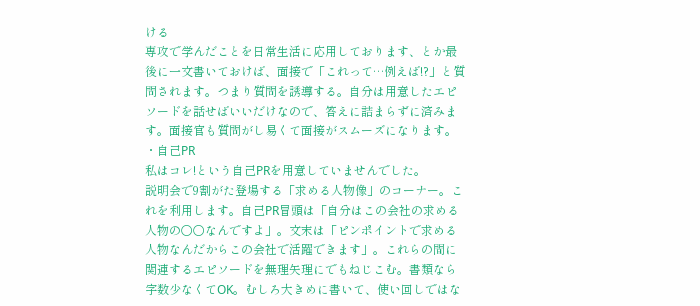ける
専攻で学んだことを日常生活に応用しております、とか最後に一文書いておけば、面接で「これって…例えば!?」と質問されます。つまり質問を誘導する。自分は用意したエピソードを話せばいいだけなので、答えに詰まらずに済みます。面接官も質問がし易くて面接がスムーズになります。
・自己PR
私はコレ!という自己PRを用意していませんでした。
説明会で9割がた登場する「求める人物像」のコーナー。これを利用します。自己PR冒頭は「自分はこの会社の求める人物の○○なんですよ」。文末は「ピンポイントで求める人物なんだからこの会社で活躍できます」。これらの間に関連するエピソードを無理矢理にでもねじこむ。書類なら字数少なくてOK。むしろ大きめに書いて、使い回しではな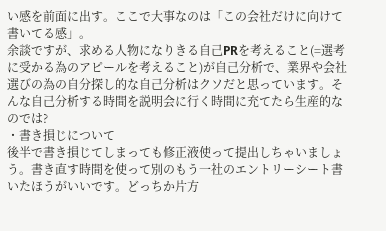い感を前面に出す。ここで大事なのは「この会社だけに向けて書いてる感」。
余談ですが、求める人物になりきる自己PRを考えること(=選考に受かる為のアピールを考えること)が自己分析で、業界や会社選びの為の自分探し的な自己分析はクソだと思っています。そんな自己分析する時間を説明会に行く時間に充てたら生産的なのでは?
・書き損じについて
後半で書き損じてしまっても修正液使って提出しちゃいましょう。書き直す時間を使って別のもう一社のエントリーシート書いたほうがいいです。どっちか片方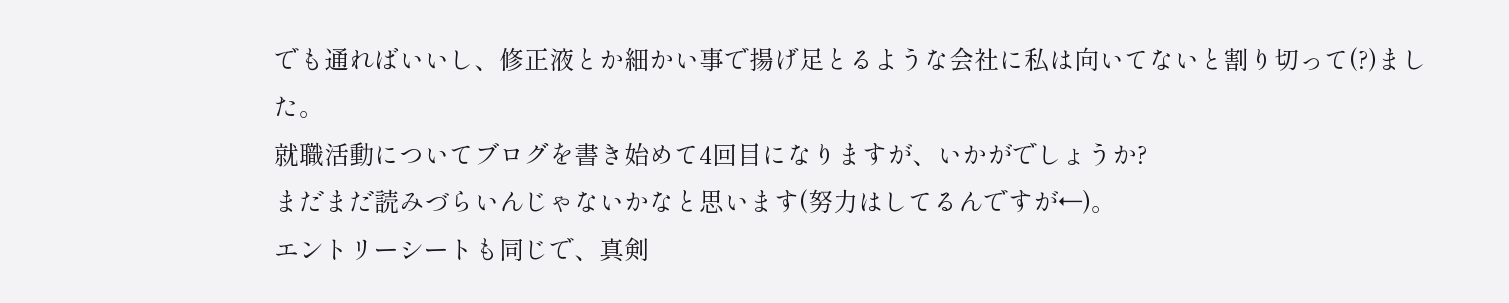でも通ればいいし、修正液とか細かい事で揚げ足とるような会社に私は向いてないと割り切って(?)ました。
就職活動についてブログを書き始めて4回目になりますが、いかがでしょうか?
まだまだ読みづらいんじゃないかなと思います(努力はしてるんですが←)。
エントリーシートも同じで、真剣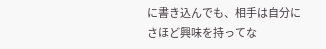に書き込んでも、相手は自分にさほど興味を持ってな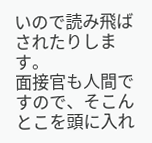いので読み飛ばされたりします。
面接官も人間ですので、そこんとこを頭に入れ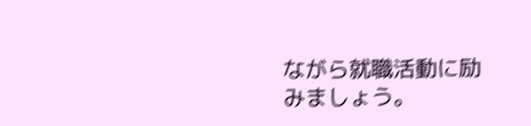ながら就職活動に励みましょう。